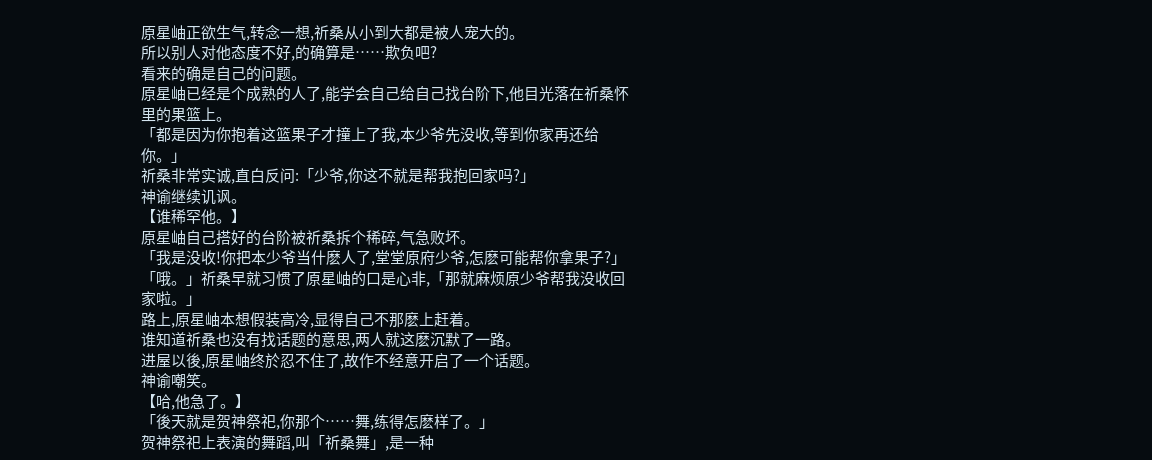原星岫正欲生气,转念一想,祈桑从小到大都是被人宠大的。
所以别人对他态度不好,的确算是……欺负吧?
看来的确是自己的问题。
原星岫已经是个成熟的人了,能学会自己给自己找台阶下,他目光落在祈桑怀里的果篮上。
「都是因为你抱着这篮果子才撞上了我,本少爷先没收,等到你家再还给你。」
祈桑非常实诚,直白反问:「少爷,你这不就是帮我抱回家吗?」
神谕继续讥讽。
【谁稀罕他。】
原星岫自己搭好的台阶被祈桑拆个稀碎,气急败坏。
「我是没收!你把本少爷当什麽人了,堂堂原府少爷,怎麽可能帮你拿果子?」
「哦。」祈桑早就习惯了原星岫的口是心非,「那就麻烦原少爷帮我没收回家啦。」
路上,原星岫本想假装高冷,显得自己不那麽上赶着。
谁知道祈桑也没有找话题的意思,两人就这麽沉默了一路。
进屋以後,原星岫终於忍不住了,故作不经意开启了一个话题。
神谕嘲笑。
【哈,他急了。】
「後天就是贺神祭祀,你那个……舞,练得怎麽样了。」
贺神祭祀上表演的舞蹈,叫「祈桑舞」,是一种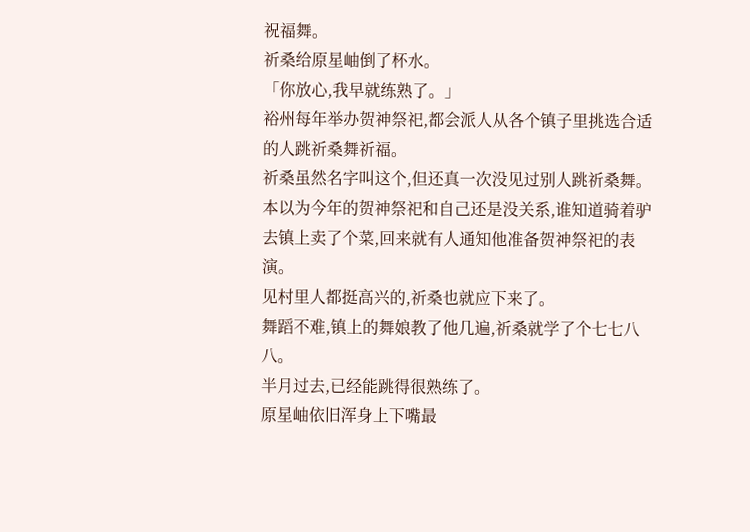祝福舞。
祈桑给原星岫倒了杯水。
「你放心,我早就练熟了。」
裕州每年举办贺神祭祀,都会派人从各个镇子里挑选合适的人跳祈桑舞祈福。
祈桑虽然名字叫这个,但还真一次没见过别人跳祈桑舞。
本以为今年的贺神祭祀和自己还是没关系,谁知道骑着驴去镇上卖了个菜,回来就有人通知他准备贺神祭祀的表演。
见村里人都挺高兴的,祈桑也就应下来了。
舞蹈不难,镇上的舞娘教了他几遍,祈桑就学了个七七八八。
半月过去,已经能跳得很熟练了。
原星岫依旧浑身上下嘴最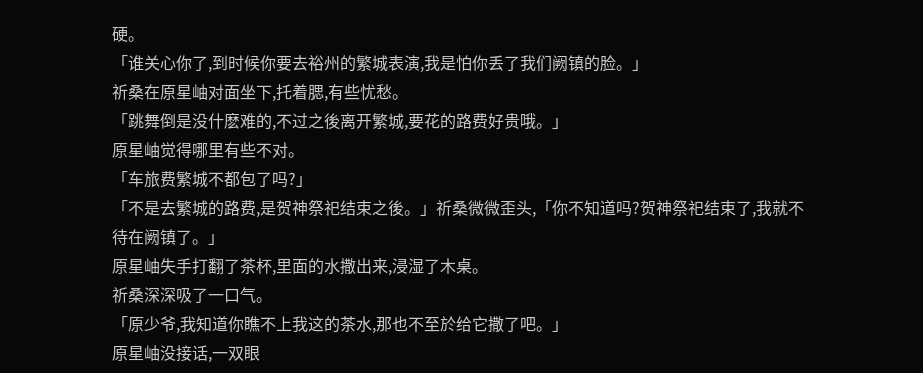硬。
「谁关心你了,到时候你要去裕州的繁城表演,我是怕你丢了我们阙镇的脸。」
祈桑在原星岫对面坐下,托着腮,有些忧愁。
「跳舞倒是没什麽难的,不过之後离开繁城,要花的路费好贵哦。」
原星岫觉得哪里有些不对。
「车旅费繁城不都包了吗?」
「不是去繁城的路费,是贺神祭祀结束之後。」祈桑微微歪头,「你不知道吗?贺神祭祀结束了,我就不待在阙镇了。」
原星岫失手打翻了茶杯,里面的水撒出来,浸湿了木桌。
祈桑深深吸了一口气。
「原少爷,我知道你瞧不上我这的茶水,那也不至於给它撒了吧。」
原星岫没接话,一双眼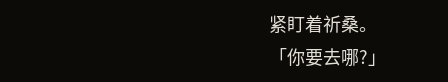紧盯着祈桑。
「你要去哪?」